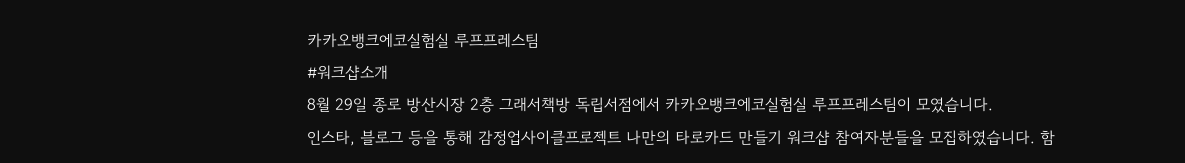카카오뱅크에코실험실 루프프레스팀
#워크샵소개
8월 29일 종로 방산시장 2층 그래서책방 독립서점에서 카카오뱅크에코실험실 루프프레스팀이 모였습니다.
인스타, 블로그 등을 통해 감정업사이클프로젝트 나만의 타로카드 만들기 워크샵 참여자분들을 모집하였습니다. 함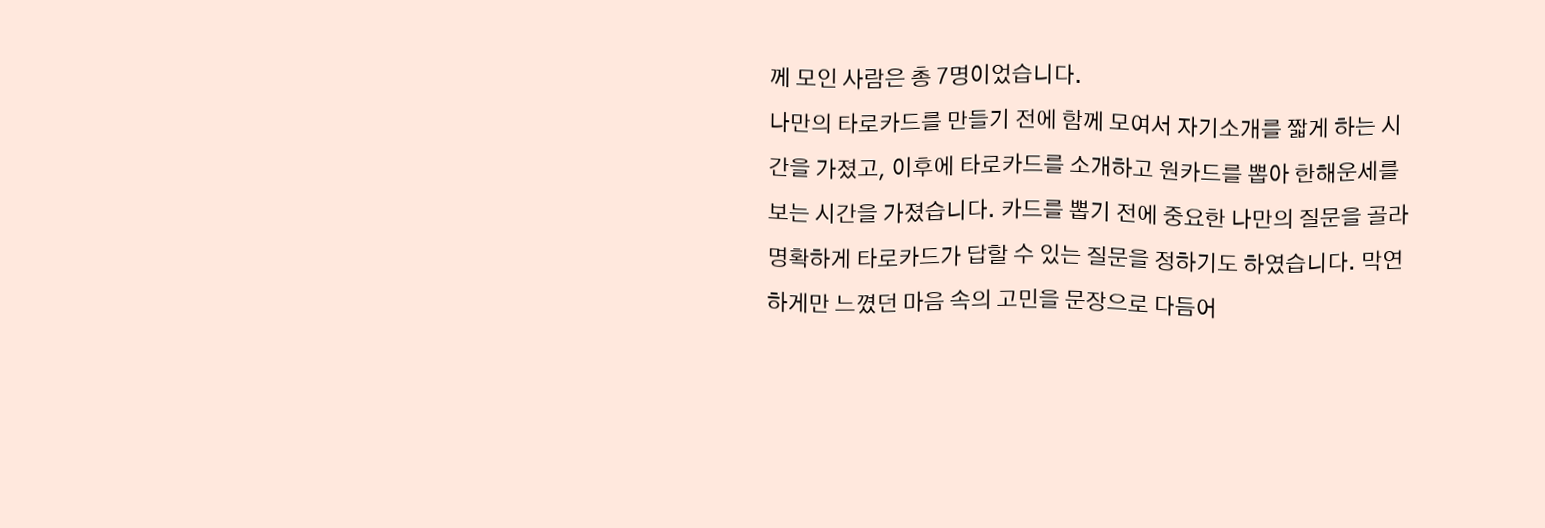께 모인 사람은 총 7명이었습니다.
나만의 타로카드를 만들기 전에 함께 모여서 자기소개를 짧게 하는 시간을 가졌고, 이후에 타로카드를 소개하고 원카드를 뽑아 한해운세를 보는 시간을 가졌습니다. 카드를 뽑기 전에 중요한 나만의 질문을 골라 명확하게 타로카드가 답할 수 있는 질문을 정하기도 하였습니다. 막연하게만 느꼈던 마음 속의 고민을 문장으로 다듬어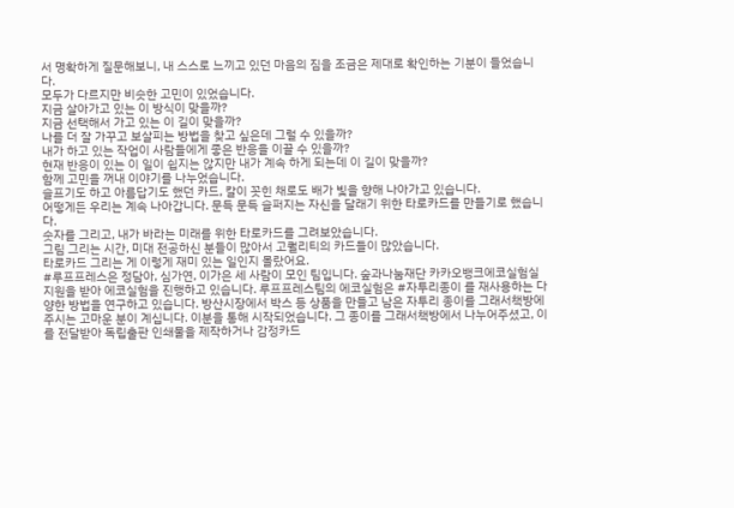서 명확하게 질문해보니, 내 스스로 느끼고 있던 마음의 짐을 조금은 제대로 확인하는 기분이 들었습니다.
모두가 다르지만 비슷한 고민이 있었습니다.
지금 살아가고 있는 이 방식이 맞을까?
지금 선택해서 가고 있는 이 길이 맞을까?
나를 더 잘 가꾸고 보살피는 방법을 찾고 싶은데 그럴 수 있을까?
내가 하고 있는 작업이 사람들에게 좋은 반응을 이끌 수 있을까?
현재 반응이 있는 이 일이 쉽지는 않지만 내가 계속 하게 되는데 이 길이 맞을까?
함께 고민을 꺼내 이야기를 나누었습니다.
슬프기도 하고 아름답기도 했던 카드, 칼이 꼿힌 채로도 배가 빛을 향해 나아가고 있습니다.
어떻게든 우리는 계속 나아갑니다. 문득 문득 슬퍼지는 자신을 달래기 위한 타로카드를 만들기로 했습니다.
숫자를 그리고, 내가 바라는 미래를 위한 타로카드를 그려보았습니다.
그림 그리는 시간, 미대 전공하신 분들이 많아서 고퀄리티의 카드들이 많았습니다.
타로카드 그리는 게 이렇게 재미 있는 일인지 몰랐어요.
#루프프레스은 정담아, 심가연, 이가은 세 사람이 모인 팀입니다. 숲과나눔재단 카카오뱅크에코실험실 지원을 받아 에코실험을 진행하고 있습니다. 루프프레스팀의 에코실험은 #자투리종이 를 재사용하는 다양한 방법을 연구하고 있습니다. 방산시장에서 박스 등 상품을 만들고 남은 자투리 종이를 그래서책방에 주시는 고마운 분이 계십니다. 이분을 통해 시작되었습니다. 그 종이를 그래서책방에서 나누어주셨고, 이를 전달받아 독립출판 인쇄물을 제작하거나 감정카드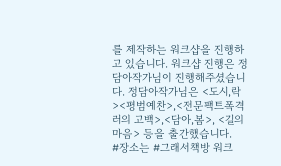를 제작하는 워크샵을 진행하고 있습니다. 워크샵 진행은 정담아작가님이 진행해주셨습니다. 정담아작가님은 <도시,락><평범예찬>,<전문팩트폭격러의 고백>,<담아,봄>, <길의 마음> 등을 출간했습니다.
#장소는 #그래서책방 워크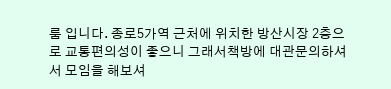룸 입니다. 종로5가역 근처에 위치한 방산시장 2층으로 교통편의성이 좋으니 그래서책방에 대관문의하셔서 모임을 해보셔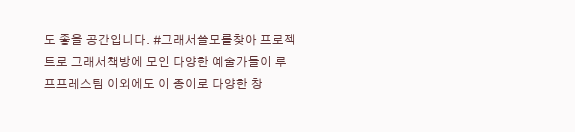도 좋을 공간입니다. #그래서쓸모를찾아 프로젝트로 그래서책방에 모인 다양한 예술가들이 루프프레스팀 이외에도 이 종이로 다양한 창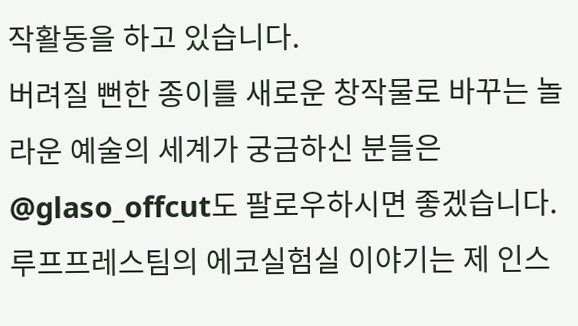작활동을 하고 있습니다.
버려질 뻔한 종이를 새로운 창작물로 바꾸는 놀라운 예술의 세계가 궁금하신 분들은 @glaso_offcut도 팔로우하시면 좋겠습니다. 루프프레스팀의 에코실험실 이야기는 제 인스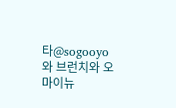타@sogooyo와 브런치와 오마이뉴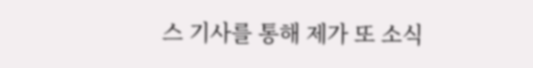스 기사를 통해 제가 또 소식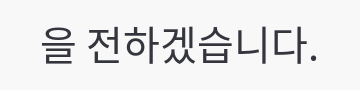을 전하겠습니다.